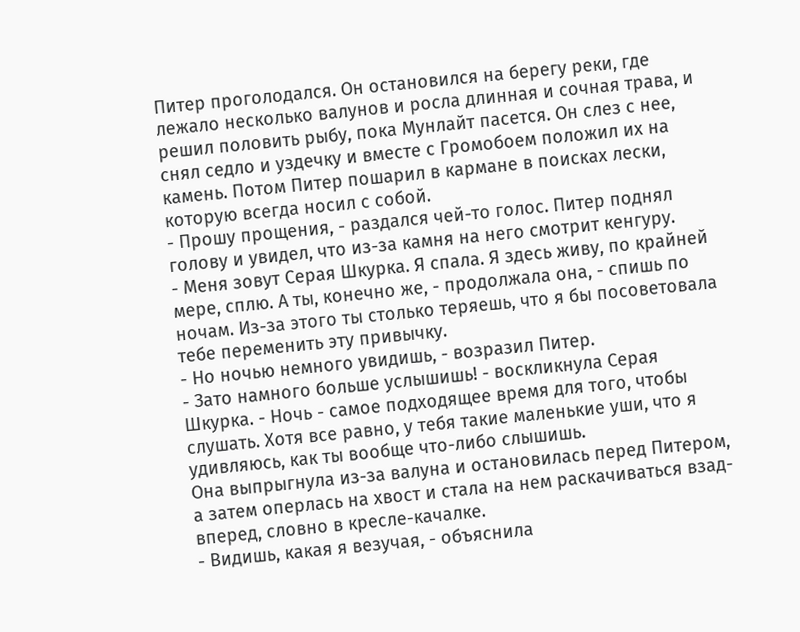Питер проголодался. Он остановился на берегу реки, где лежало несколько валунов и росла длинная и сочная трава, и решил половить рыбу, пока Мунлайт пасется. Он слез с нее, снял седло и уздечку и вместе с Громобоем положил их на камень. Потом Питер пошарил в кармане в поисках лески, которую всегда носил с собой.
- Прошу прощения, - раздался чей-то голос. Питер поднял голову и увидел, что из-за камня на него смотрит кенгуру.
- Меня зовут Серая Шкурка. Я спала. Я здесь живу, по крайней мере, сплю. А ты, конечно же, - продолжала она, - спишь по ночам. Из-за этого ты столько теряешь, что я бы посоветовала тебе переменить эту привычку.
- Но ночью немного увидишь, - возразил Питер.
- Зато намного больше услышишь! - воскликнула Серая Шкурка. - Ночь - самое подходящее время для того, чтобы слушать. Хотя все равно, у тебя такие маленькие уши, что я удивляюсь, как ты вообще что-либо слышишь.
Она выпрыгнула из-за валуна и остановилась перед Питером, а затем оперлась на хвост и стала на нем раскачиваться взад-вперед, словно в кресле-качалке.
- Видишь, какая я везучая, - объяснила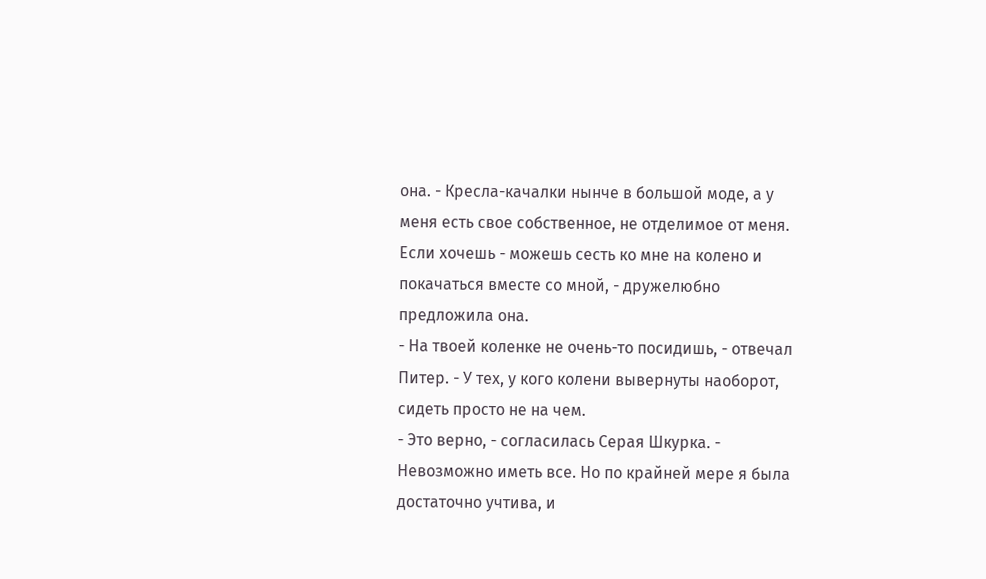она. - Кресла-качалки нынче в большой моде, а у меня есть свое собственное, не отделимое от меня. Если хочешь - можешь сесть ко мне на колено и покачаться вместе со мной, - дружелюбно предложила она.
- На твоей коленке не очень-то посидишь, - отвечал Питер. - У тех, у кого колени вывернуты наоборот, сидеть просто не на чем.
- Это верно, - согласилась Серая Шкурка. - Невозможно иметь все. Но по крайней мере я была достаточно учтива, и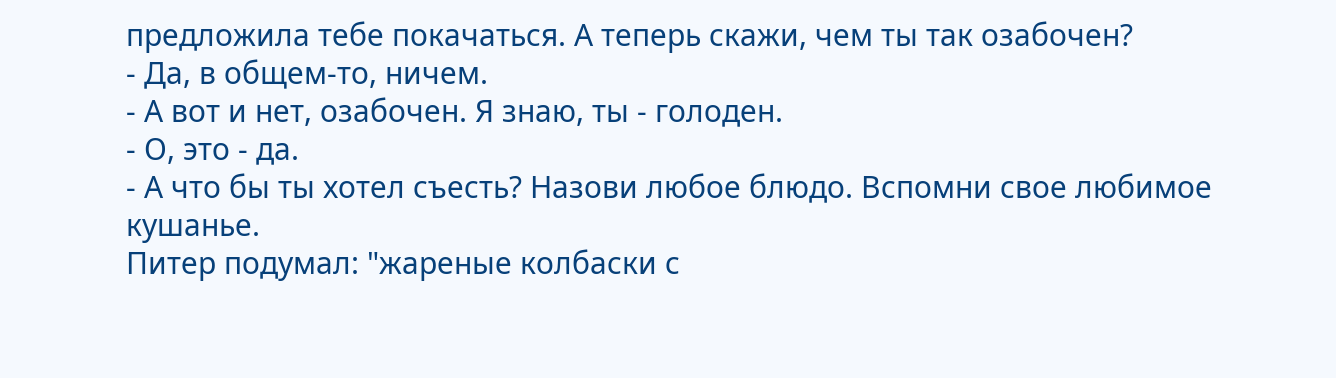предложила тебе покачаться. А теперь скажи, чем ты так озабочен?
- Да, в общем-то, ничем.
- А вот и нет, озабочен. Я знаю, ты - голоден.
- О, это - да.
- А что бы ты хотел съесть? Назови любое блюдо. Вспомни свое любимое кушанье.
Питер подумал: "жареные колбаски с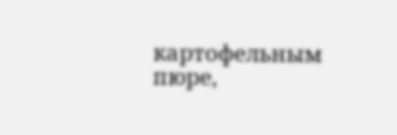картофельным пюре,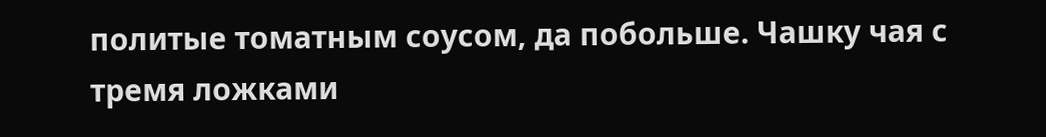политые томатным соусом, да побольше. Чашку чая с тремя ложками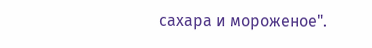сахара и мороженое".